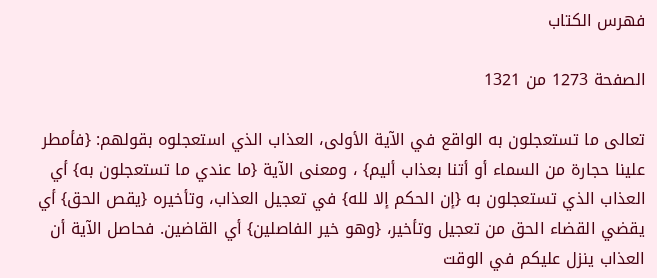فهرس الكتاب

الصفحة 1273 من 1321

تعالى ما تستعجلون به الواقع في الآية الأولى، العذاب الذي استعجلوه بقولهم: {فأمطر علينا حجارة من السماء أو أتنا بعذاب أليم} ، ومعنى الآية {ما عندي ما تستعجلون به} أي العذاب الذي تستعجلون به {إن الحكم إلا لله} في تعجيل العذاب، وتأخيره {يقص الحق} أي يقضي القضاء الحق من تعجيل وتأخير، {وهو خير الفاصلين} أي القاضين. فحاصل الآية أن العذاب ينزل عليكم في الوقت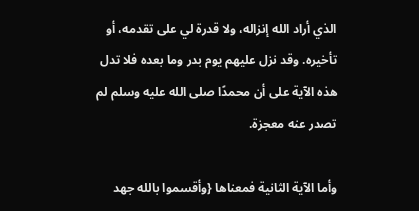الذي أراد الله إنزاله، ولا قدرة لي على تقدمه، أو تأخيره. وقد نزل عليهم يوم بدر وما بعده فلا تدل هذه الآية على أن محمدًا صلى الله عليه وسلم لم تصدر عنه معجزة.

وأما الآية الثانية فمعناها {وأقسموا بالله جهد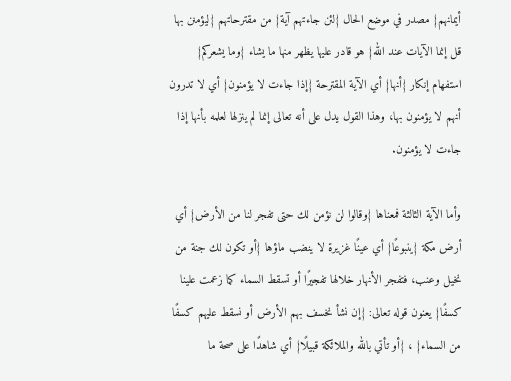أيمانهم} مصدر في موضع الحال {لئن جاءتهم آية} من مقترحاتهم {ليؤمنن بها قل إنما الآيات عند الله} هو قادر عليها يظهر منها ما يشاء {وما يشعركم} استفهام إنكار {أنها} أي الآية المقترحة {إذا جاءت لا يؤمنون} أي لا تدرون أنهم لا يؤمنون بها، وهذا القول يدل على أنه تعالى إنما لم ينزلها لعلمه بأنها إذا جاءت لا يؤمنون.

وأما الآية الثالثة فمعناها {وقالوا لن نؤمن لك حتى تفجر لنا من الأرض} أي أرض مكة {ينبوعًا} أي عينًا غزيرة لا ينضب ماؤها {أو تكون لك جنة من نخيل وعنب، فتفجر الأنهار خلالها تفجيرًا أو تسقط السماء كما زعمت علينا كسفًا} يعنون قوله تعالى: {إن نشأ نخسف بهم الأرض أو نسقط عليهم كسفًا من السماء} ، {أو تأتي بالله والملائكة قبيلًا} أي شاهدًا على صحة ما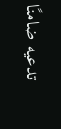تدعيه ضامنًا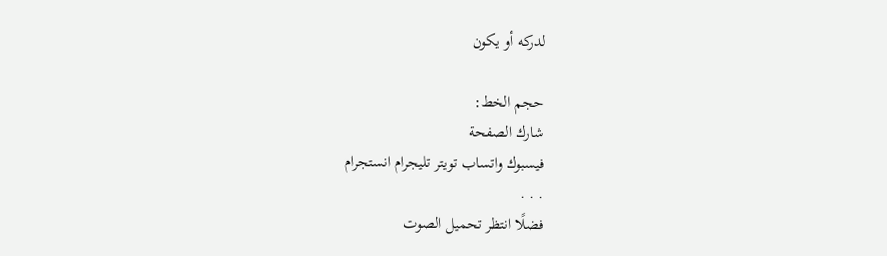لدركه أو يكون

حجم الخط:
شارك الصفحة
فيسبوك واتساب تويتر تليجرام انستجرام
. . .
فضلًا انتظر تحميل الصوت